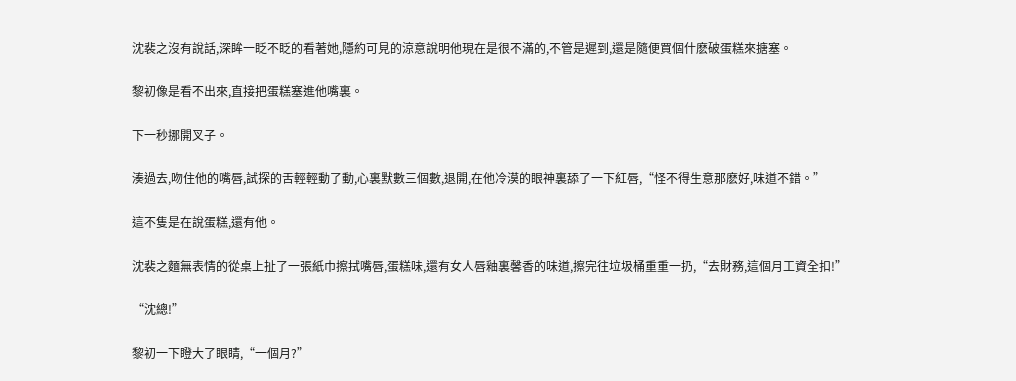沈裴之沒有說話,深眸一眨不眨的看著她,隱約可見的涼意說明他現在是很不滿的,不管是遲到,還是隨便買個什麽破蛋糕來搪塞。

黎初像是看不出來,直接把蛋糕塞進他嘴裏。

下一秒挪開叉子。

湊過去,吻住他的嘴唇,試探的舌輕輕動了動,心裏默數三個數,退開,在他冷漠的眼神裏舔了一下紅唇,“怪不得生意那麽好,味道不錯。”

這不隻是在說蛋糕,還有他。

沈裴之麵無表情的從桌上扯了一張紙巾擦拭嘴唇,蛋糕味,還有女人唇釉裏馨香的味道,擦完往垃圾桶重重一扔,“去財務,這個月工資全扣!”

“沈總!”

黎初一下瞪大了眼睛,“一個月?”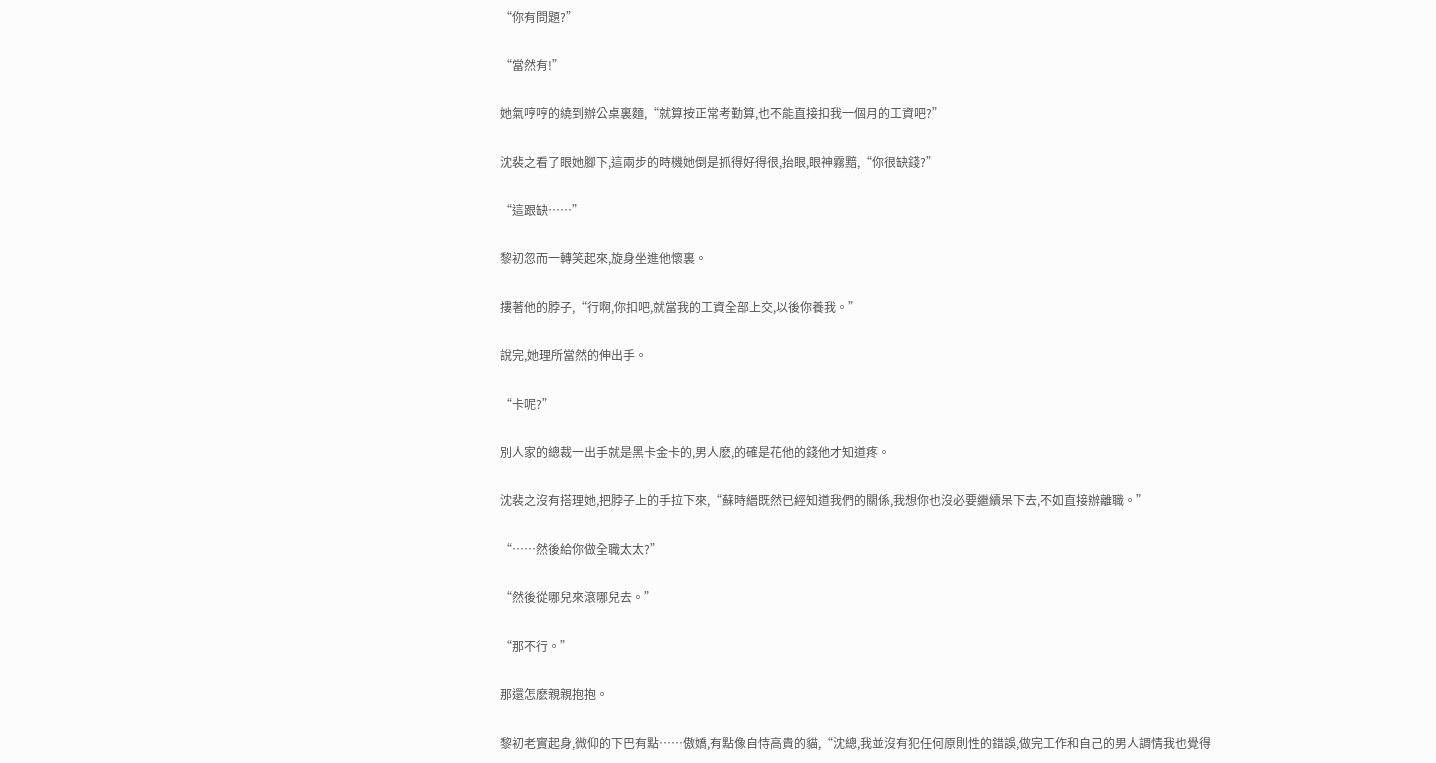“你有問題?”

“當然有!”

她氣哼哼的繞到辦公桌裏麵,“就算按正常考勤算,也不能直接扣我一個月的工資吧?”

沈裴之看了眼她腳下,這兩步的時機她倒是抓得好得很,抬眼,眼神霧黯,“你很缺錢?”

“這跟缺……”

黎初忽而一轉笑起來,旋身坐進他懷裏。

摟著他的脖子,“行啊,你扣吧,就當我的工資全部上交,以後你養我。”

說完,她理所當然的伸出手。

“卡呢?”

別人家的總裁一出手就是黑卡金卡的,男人麽,的確是花他的錢他才知道疼。

沈裴之沒有搭理她,把脖子上的手拉下來,“蘇時縉既然已經知道我們的關係,我想你也沒必要繼續呆下去,不如直接辦離職。”

“……然後給你做全職太太?”

“然後從哪兒來滾哪兒去。”

“那不行。”

那還怎麽親親抱抱。

黎初老實起身,微仰的下巴有點……傲嬌,有點像自恃高貴的貓,“沈總,我並沒有犯任何原則性的錯誤,做完工作和自己的男人調情我也覺得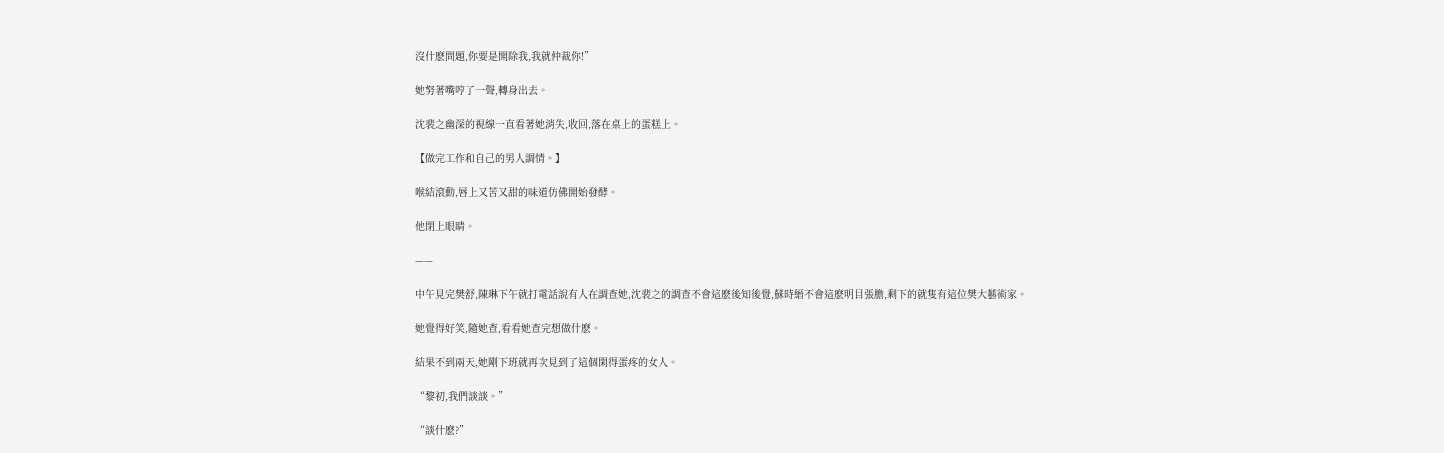沒什麽問題,你要是開除我,我就仲裁你!”

她努著嘴哼了一聲,轉身出去。

沈裴之幽深的視線一直看著她消失,收回,落在桌上的蛋糕上。

【做完工作和自己的男人調情。】

喉結滾動,唇上又苦又甜的味道仿佛開始發酵。

他閉上眼睛。

——

中午見完樊舒,陳琳下午就打電話說有人在調查她,沈裴之的調查不會這麽後知後覺,蘇時縉不會這麽明目張膽,剩下的就隻有這位樊大藝術家。

她覺得好笑,隨她查,看看她查完想做什麽。

結果不到兩天,她剛下班就再次見到了這個閑得蛋疼的女人。

“黎初,我們談談。”

“談什麽?”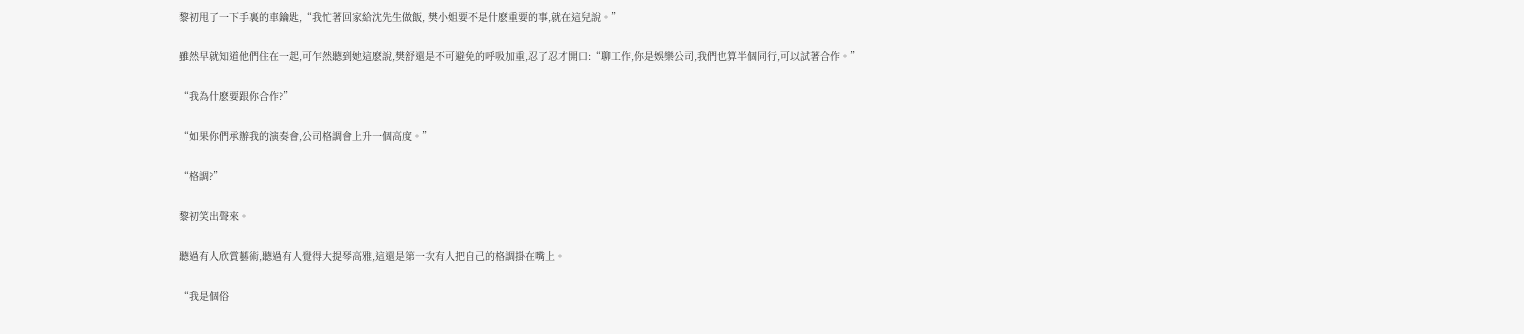黎初甩了一下手裏的車鑰匙,“我忙著回家給沈先生做飯, 樊小姐要不是什麽重要的事,就在這兒說。”

雖然早就知道他們住在一起,可乍然聽到她這麽說,樊舒還是不可避免的呼吸加重,忍了忍才開口:“聊工作,你是娛樂公司,我們也算半個同行,可以試著合作。”

“我為什麽要跟你合作?”

“如果你們承辦我的演奏會,公司格調會上升一個高度。”

“格調?”

黎初笑出聲來。

聽過有人欣賞藝術,聽過有人覺得大提琴高雅,這還是第一次有人把自己的格調掛在嘴上。

“我是個俗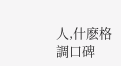人,什麽格調口碑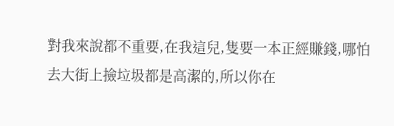對我來說都不重要,在我這兒,隻要一本正經賺錢,哪怕去大街上撿垃圾都是高潔的,所以你在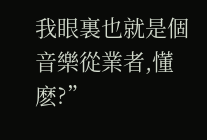我眼裏也就是個音樂從業者,懂麽?”